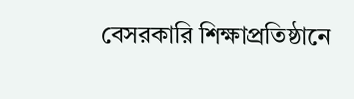বেসরকারি শিক্ষাপ্রতিষ্ঠানে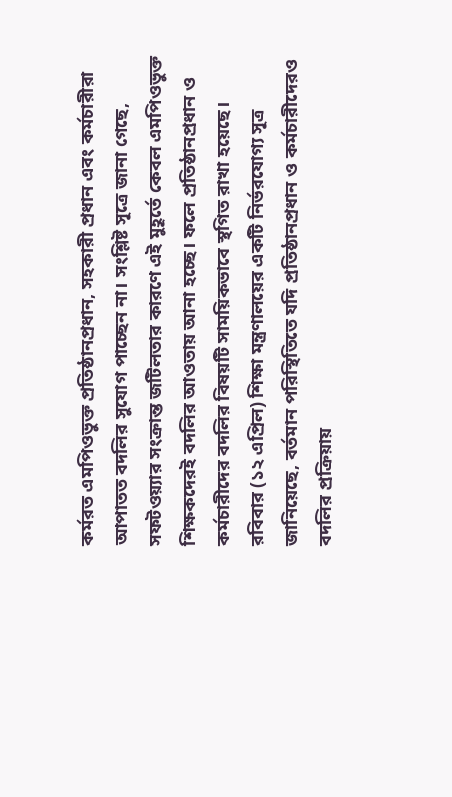কর্মরত এমপিওভুক্ত প্রতিষ্ঠানপ্রধান, সহকারী প্রধান এবং কর্মচারীরা আপাতত বদলির সুযোগ পাচ্ছেন না। সংশ্লিষ্ট সূত্রে জানা গেছে, সফটওয়্যার সংক্রান্ত জটিলতার কারণে এই মুহূর্তে কেবল এমপিওভুক্ত শিক্ষকদেরই বদলির আওতায় আনা হচ্ছে। ফলে প্রতিষ্ঠানপ্রধান ও কর্মচারীদের বদলির বিষয়টি সাময়িকভাবে স্থগিত রাখা হয়েছে।
রবিবার (১২ এপ্রিল) শিক্ষা মন্ত্রণালয়ের একটি নির্ভরযোগ্য সূত্র জানিয়েছে, বর্তমান পরিস্থিতিতে যদি প্রতিষ্ঠানপ্রধান ও কর্মচারীদেরও বদলির প্রক্রিয়ায়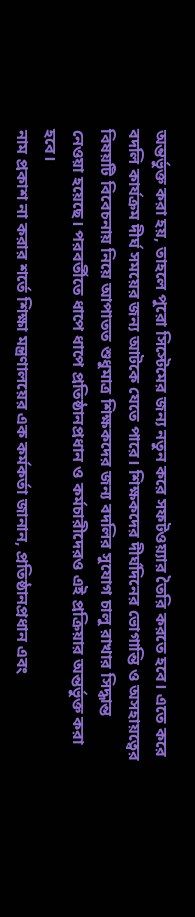অন্তর্ভুক্ত করা হয়, তাহলে পুরো সিস্টেমের জন্য নতুন করে সফটওয়্যার তৈরি করতে হবে। এতে করে বদলি কার্যক্রম দীর্ঘ সময়ের জন্য আটকে যেতে পারে। শিক্ষকদের দীর্ঘদিনের ভোগান্তি ও অসহায়ত্বের বিষয়টি বিবেচনায় নিয়ে আপাতত শুধুমাত্র শিক্ষকদের জন্য বদলির সুযোগ চালু রাখার সিদ্ধান্ত নেওয়া হয়েছে। পরবর্তীতে ধাপে ধাপে প্রতিষ্ঠানপ্রধান ও কর্মচারীদেরও এই প্রক্রিয়ার অন্তর্ভুক্ত করা হবে।
নাম প্রকাশ না করার শর্তে শিক্ষা মন্ত্রণালয়ের এক কর্মকর্তা জানান, প্রতিষ্ঠানপ্রধান এবং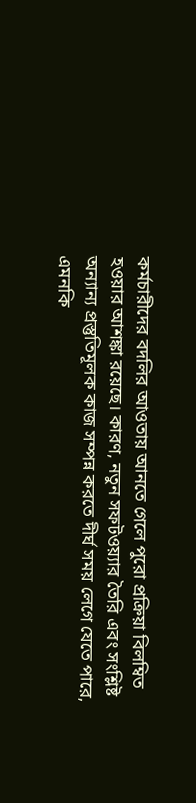কর্মচারীদের বদলির আওতায় আনতে গেলে পুরো প্রক্রিয়া বিলম্বিত হওয়ার আশঙ্কা রয়েছে। কারণ, নতুন সফটওয়্যার তৈরি এবং সংশ্লিষ্ট অন্যান্য প্রস্তুতিমূলক কাজ সম্পন্ন করতে দীর্ঘ সময় লেগে যেতে পারে, এমনকি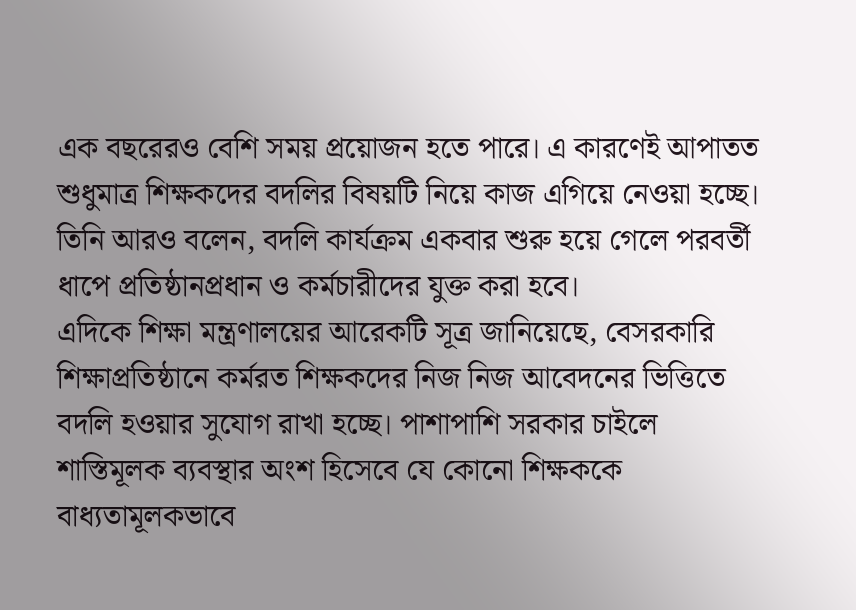এক বছরেরও বেশি সময় প্রয়োজন হতে পারে। এ কারণেই আপাতত শুধুমাত্র শিক্ষকদের বদলির বিষয়টি নিয়ে কাজ এগিয়ে নেওয়া হচ্ছে। তিনি আরও বলেন, বদলি কার্যক্রম একবার শুরু হয়ে গেলে পরবর্তী ধাপে প্রতিষ্ঠানপ্রধান ও কর্মচারীদের যুক্ত করা হবে।
এদিকে শিক্ষা মন্ত্রণালয়ের আরেকটি সূত্র জানিয়েছে, বেসরকারি শিক্ষাপ্রতিষ্ঠানে কর্মরত শিক্ষকদের নিজ নিজ আবেদনের ভিত্তিতে বদলি হওয়ার সুযোগ রাখা হচ্ছে। পাশাপাশি সরকার চাইলে শাস্তিমূলক ব্যবস্থার অংশ হিসেবে যে কোনো শিক্ষককে বাধ্যতামূলকভাবে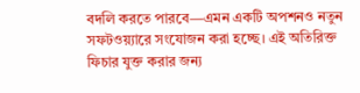বদলি করতে পারবে—এমন একটি অপশনও নতুন সফটওয়্যারে সংযোজন করা হচ্ছে। এই অতিরিক্ত ফিচার যুক্ত করার জন্য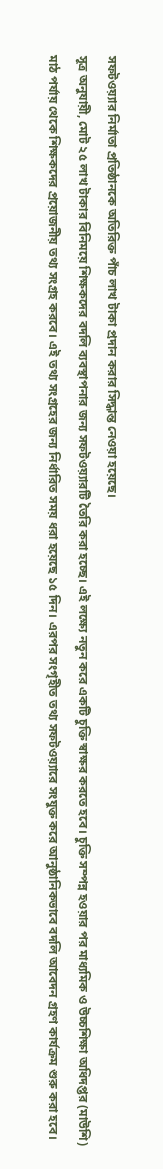সফটওয়্যার নির্মাতা প্রতিষ্ঠানকে অতিরিক্ত পাঁচ লাখ টাকা প্রদান করার সিদ্ধান্ত নেওয়া হয়েছে।
সূত্র অনুযায়ী, মোট ২৫ লাখ টাকার বিনিময়ে শিক্ষকদের বদলি ব্যবস্থাপনার জন্য সফটওয়্যারটি তৈরি করা হচ্ছে। এই লক্ষ্যে নতুন করে একটি চুক্তি স্বাক্ষর করতে হবে। চুক্তি সম্পন্ন হওয়ার পর মাধ্যমিক ও উচ্চশিক্ষা অধিদপ্তর (মাউশি) মাঠ পর্যায় থেকে শিক্ষকদের প্রয়োজনীয় তথ্য সংগ্রহ করবে। এই তথ্য সংগ্রহের জন্য নির্ধারিত সময় ধরা হয়েছে ১৫ দিন। এরপর সংগৃহীত তথ্য সফটওয়্যারে সংযুক্ত করে আনুষ্ঠানিকভাবে বদলি আবেদন গ্রহণ কার্যক্রম শুরু করা হবে।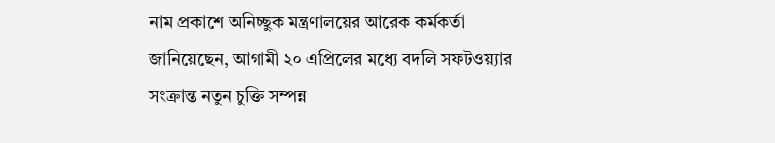নাম প্রকাশে অনিচ্ছুক মন্ত্রণালয়ের আরেক কর্মকর্তা জানিয়েছেন, আগামী ২০ এপ্রিলের মধ্যে বদলি সফটওয়্যার সংক্রান্ত নতুন চুক্তি সম্পন্ন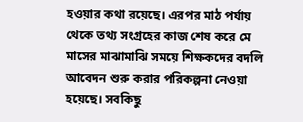হওয়ার কথা রয়েছে। এরপর মাঠ পর্যায় থেকে তথ্য সংগ্রহের কাজ শেষ করে মে মাসের মাঝামাঝি সময়ে শিক্ষকদের বদলি আবেদন শুরু করার পরিকল্পনা নেওয়া হয়েছে। সবকিছু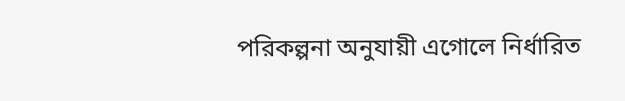পরিকল্পনা অনুযায়ী এগোলে নির্ধারিত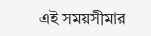এই সময়সীমার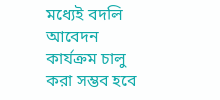মধ্যেই বদলি আবেদন কার্যক্রম চালু করা সম্ভব হবে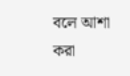বলে আশা করা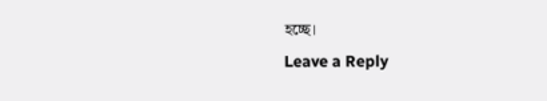হচ্ছে।
Leave a Reply